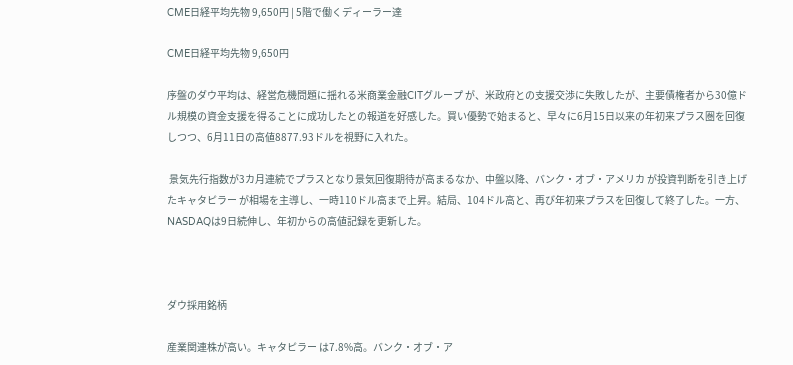CME日経平均先物 9,650円 | 5階で働くディーラー達

CME日経平均先物 9,650円

序盤のダウ平均は、経営危機問題に揺れる米商業金融CITグループ が、米政府との支援交渉に失敗したが、主要債権者から30億ドル規模の資金支援を得ることに成功したとの報道を好感した。買い優勢で始まると、早々に6月15日以来の年初来プラス圏を回復しつつ、6月11日の高値8877.93ドルを視野に入れた。

 景気先行指数が3カ月連続でプラスとなり景気回復期待が高まるなか、中盤以降、バンク・オブ・アメリカ が投資判断を引き上げたキャタピラー が相場を主導し、一時110ドル高まで上昇。結局、104ドル高と、再び年初来プラスを回復して終了した。一方、NASDAQは9日続伸し、年初からの高値記録を更新した。



ダウ採用銘柄

産業関連株が高い。キャタピラー は7.8%高。バンク・オブ・ア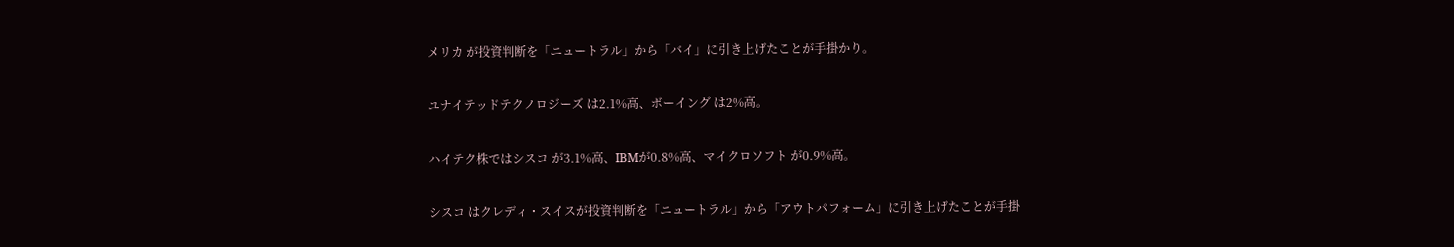メリカ が投資判断を「ニュートラル」から「バイ」に引き上げたことが手掛かり。

ユナイテッドテクノロジーズ は2.1%高、ボーイング は2%高。

ハイテク株ではシスコ が3.1%高、IBMが0.8%高、マイクロソフト が0.9%高。

シスコ はクレディ・スイスが投資判断を「ニュートラル」から「アウトパフォーム」に引き上げたことが手掛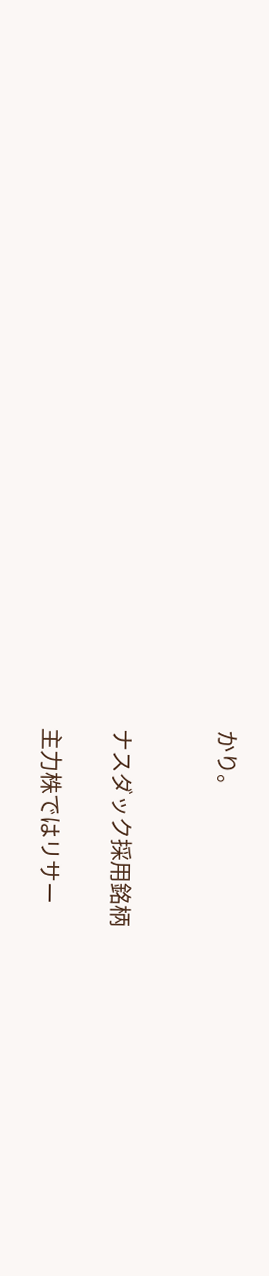かり。


ナスダック採用銘柄

主力株ではリサー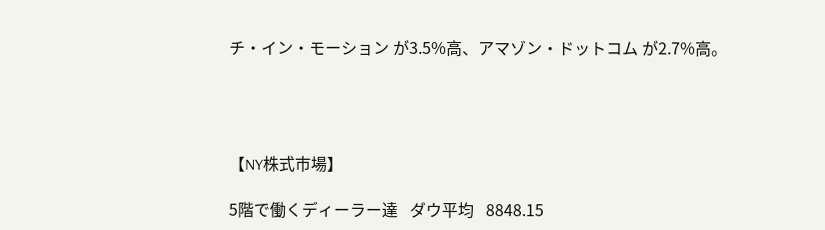チ・イン・モーション が3.5%高、アマゾン・ドットコム が2.7%高。




【NY株式市場】

5階で働くディーラー達   ダウ平均   8848.15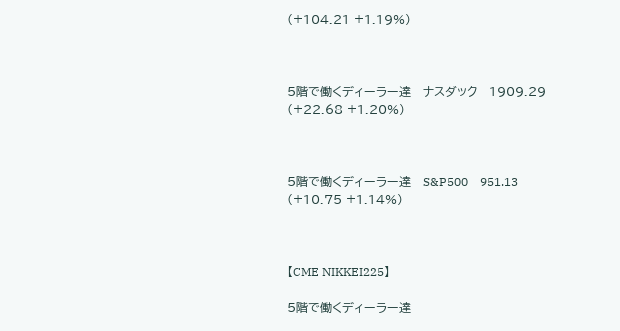(+104.21 +1.19%)



5階で働くディーラー達   ナスダック   1909.29 (+22.68 +1.20%)



5階で働くディーラー達   S&P500    951.13 (+10.75 +1.14%)



【CME NIKKEI225】

5階で働くディーラー達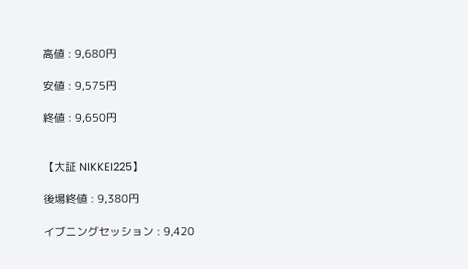高値 : 9,680円

安値 : 9,575円

終値 : 9,650円


【大証 NIKKEI225】

後場終値 : 9,380円

イブニングセッション : 9,420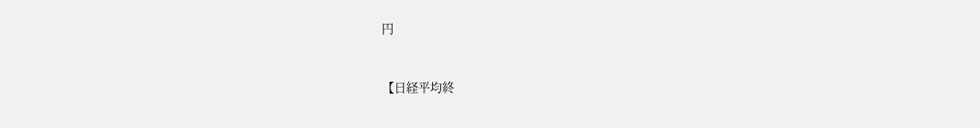円


【日経平均終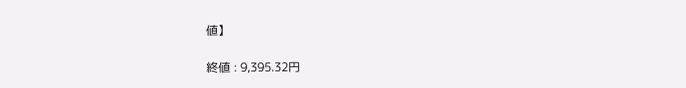値】

終値 : 9,395.32円